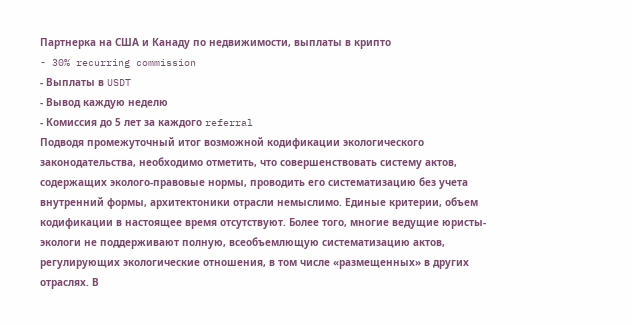Партнерка на США и Канаду по недвижимости, выплаты в крипто
- 30% recurring commission
- Выплаты в USDT
- Вывод каждую неделю
- Комиссия до 5 лет за каждого referral
Подводя промежуточный итог возможной кодификации экологического законодательства, необходимо отметить, что совершенствовать систему актов, содержащих эколого-правовые нормы, проводить его систематизацию без учета внутренний формы, архитектоники отрасли немыслимо. Единые критерии, объем кодификации в настоящее время отсутствуют. Более того, многие ведущие юристы-экологи не поддерживают полную, всеобъемлющую систематизацию актов, регулирующих экологические отношения, в том числе «размещенных» в других отраслях. В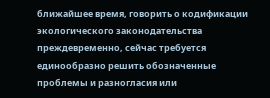ближайшее время, говорить о кодификации экологического законодательства преждевременно, сейчас требуется единообразно решить обозначенные проблемы и разногласия или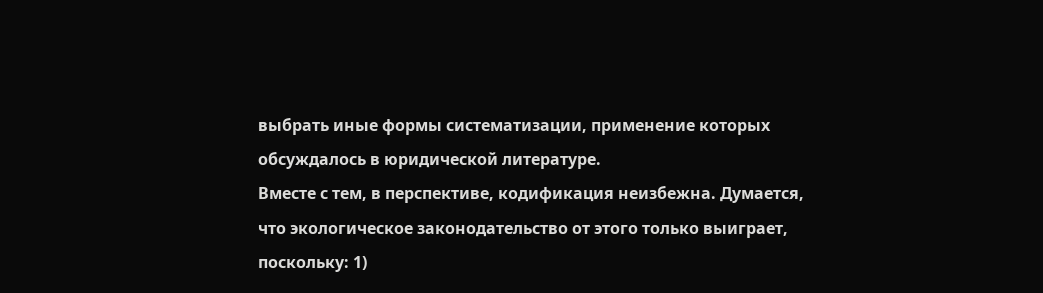выбрать иные формы систематизации, применение которых обсуждалось в юридической литературе.
Вместе с тем, в перспективе, кодификация неизбежна. Думается, что экологическое законодательство от этого только выиграет, поскольку: 1)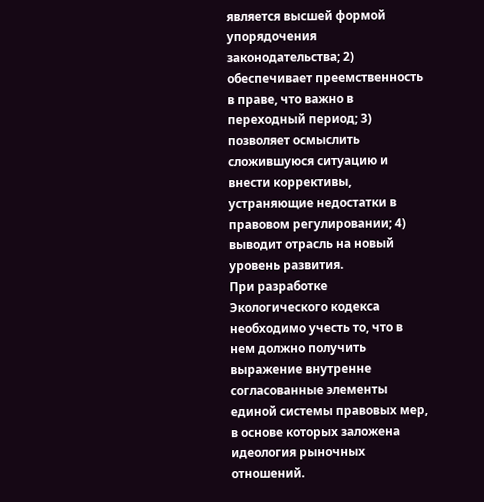является высшей формой упорядочения законодательства; 2) обеспечивает преемственность в праве, что важно в переходный период; 3) позволяет осмыслить сложившуюся ситуацию и внести коррективы, устраняющие недостатки в правовом регулировании; 4) выводит отрасль на новый уровень развития.
При разработке Экологического кодекса необходимо учесть то, что в нем должно получить выражение внутренне согласованные элементы единой системы правовых мер, в основе которых заложена идеология рыночных отношений.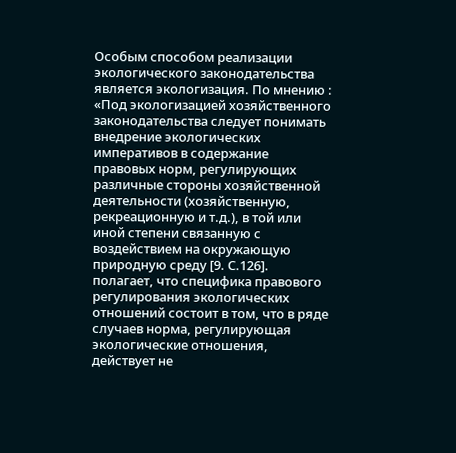Особым способом реализации экологического законодательства является экологизация. По мнению : «Под экологизацией хозяйственного законодательства следует понимать внедрение экологических императивов в содержание правовых норм, регулирующих различные стороны хозяйственной деятельности (хозяйственную, рекреационную и т.д.), в той или иной степени связанную с воздействием на окружающую природную среду [9. С.126]. полагает, что специфика правового регулирования экологических отношений состоит в том, что в ряде случаев норма, регулирующая экологические отношения, действует не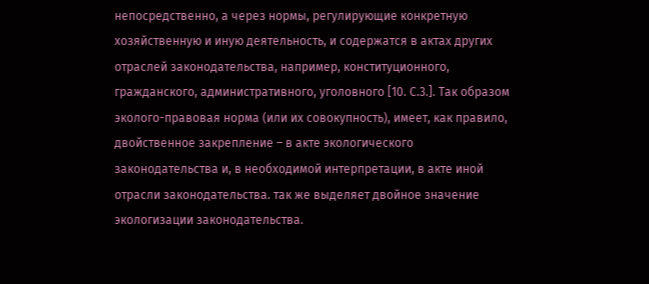непосредственно, а через нормы, регулирующие конкретную хозяйственную и иную деятельность, и содержатся в актах других отраслей законодательства, например, конституционного, гражданского, административного, уголовного [10. С.3.]. Так образом эколого-правовая норма (или их совокупность), имеет, как правило, двойственное закрепление – в акте экологического законодательства и, в необходимой интерпретации, в акте иной отрасли законодательства. так же выделяет двойное значение экологизации законодательства.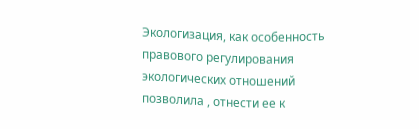Экологизация, как особенность правового регулирования экологических отношений позволила , отнести ее к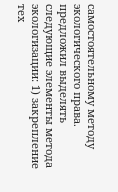самостоятельному методу экологического права. предложил выделять следующие элементы метода экологизации: 1) закрепление тех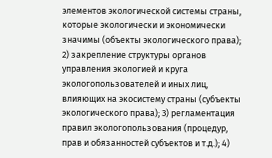элементов экологической системы страны, которые экологически и экономически значимы (объекты экологического права); 2) закрепление структуры органов управления экологией и круга экологопользователей и иных лиц, влияющих на экосистему страны (субъекты экологического права); 3) регламентация правил экологопользования (процедур, прав и обязанностей субъектов и т.д.); 4)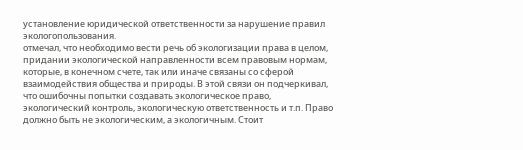установление юридической ответственности за нарушение правил экологопользования.
отмечал, что необходимо вести речь об экологизации права в целом, придании экологической направленности всем правовым нормам, которые, в конечном счете, так или иначе связаны со сферой взаимодействия общества и природы. В этой связи он подчеркивал, что ошибочны попытки создавать экологическое право, экологический контроль, экологическую ответственность и т.п. Право должно быть не экологическим, а экологичным. Стоит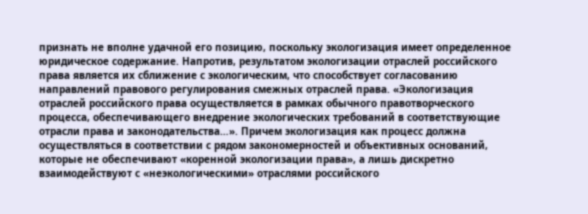признать не вполне удачной его позицию, поскольку экологизация имеет определенное юридическое содержание. Напротив, результатом экологизации отраслей российского права является их сближение с экологическим, что способствует согласованию направлений правового регулирования смежных отраслей права. «Экологизация отраслей российского права осуществляется в рамках обычного правотворческого процесса, обеспечивающего внедрение экологических требований в соответствующие отрасли права и законодательства…». Причем экологизация как процесс должна осуществляться в соответствии с рядом закономерностей и объективных оснований, которые не обеспечивают «коренной экологизации права», а лишь дискретно взаимодействуют с «неэкологическими» отраслями российского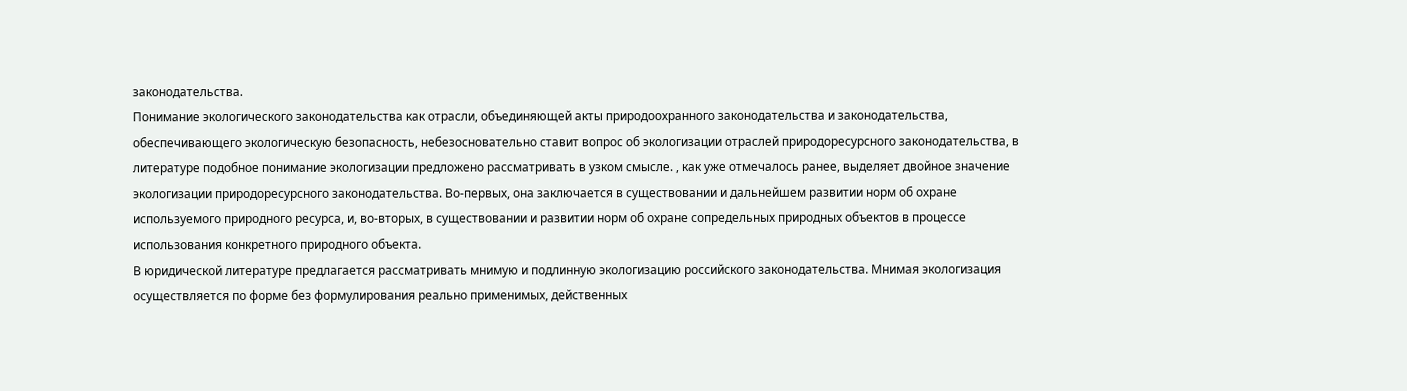законодательства.
Понимание экологического законодательства как отрасли, объединяющей акты природоохранного законодательства и законодательства, обеспечивающего экологическую безопасность, небезосновательно ставит вопрос об экологизации отраслей природоресурсного законодательства, в литературе подобное понимание экологизации предложено рассматривать в узком смысле. , как уже отмечалось ранее, выделяет двойное значение экологизации природоресурсного законодательства. Во-первых, она заключается в существовании и дальнейшем развитии норм об охране используемого природного ресурса, и, во-вторых, в существовании и развитии норм об охране сопредельных природных объектов в процессе использования конкретного природного объекта.
В юридической литературе предлагается рассматривать мнимую и подлинную экологизацию российского законодательства. Мнимая экологизация осуществляется по форме без формулирования реально применимых, действенных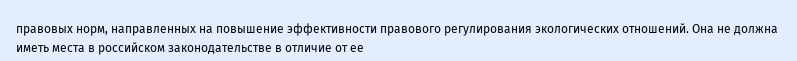правовых норм, направленных на повышение эффективности правового регулирования экологических отношений. Она не должна иметь места в российском законодательстве в отличие от ее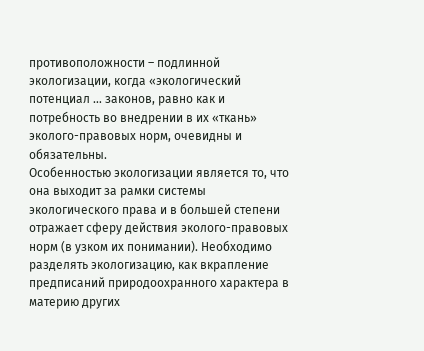противоположности – подлинной экологизации, когда «экологический потенциал … законов, равно как и потребность во внедрении в их «ткань» эколого-правовых норм, очевидны и обязательны.
Особенностью экологизации является то, что она выходит за рамки системы экологического права и в большей степени отражает сферу действия эколого-правовых норм (в узком их понимании). Необходимо разделять экологизацию, как вкрапление предписаний природоохранного характера в материю других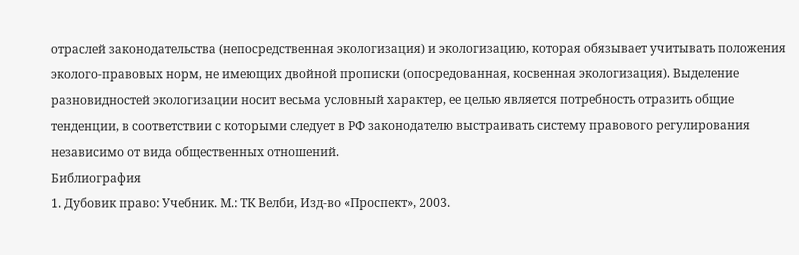отраслей законодательства (непосредственная экологизация) и экологизацию, которая обязывает учитывать положения эколого-правовых норм, не имеющих двойной прописки (опосредованная, косвенная экологизация). Выделение разновидностей экологизации носит весьма условный характер, ее целью является потребность отразить общие тенденции, в соответствии с которыми следует в РФ законодателю выстраивать систему правового регулирования независимо от вида общественных отношений.
Библиография
1. Дубовик право: Учебник. М.: ТК Велби, Изд-во «Проспект», 2003.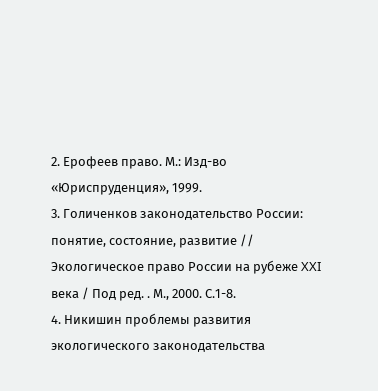2. Ерофеев право. М.: Изд-во «Юриспруденция», 1999.
3. Голиченков законодательство России: понятие, состояние, развитие // Экологическое право России на рубеже XXI века / Под ред. . М., 2000. С.1-8.
4. Никишин проблемы развития экологического законодательства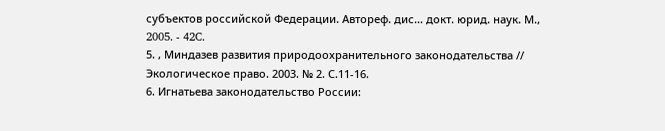субъектов российской Федерации. Автореф. дис… докт. юрид. наук. М., 2005. - 42C.
5. , Миндазев развития природоохранительного законодательства // Экологическое право. 2003. № 2. С.11-16.
6. Игнатьева законодательство России: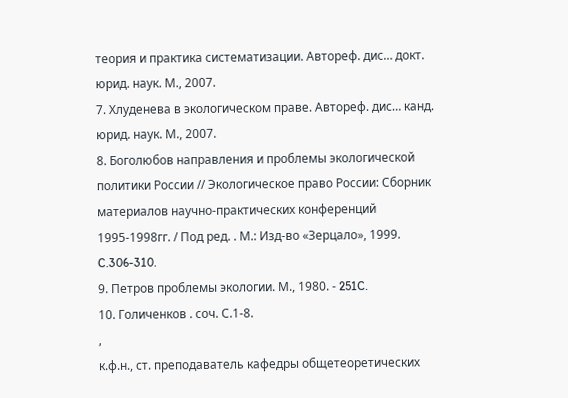теория и практика систематизации. Автореф. дис… докт. юрид. наук. М., 2007.
7. Хлуденева в экологическом праве. Автореф. дис… канд. юрид. наук. М., 2007.
8. Боголюбов направления и проблемы экологической политики России // Экологическое право России: Сборник материалов научно-практических конференций 1995-1998гг. / Под ред. . М.: Изд-во «Зерцало», 1999. C.306-310.
9. Петров проблемы экологии. М., 1980. - 251C.
10. Голиченков . соч. С.1-8.
,
к.ф.н., ст. преподаватель кафедры общетеоретических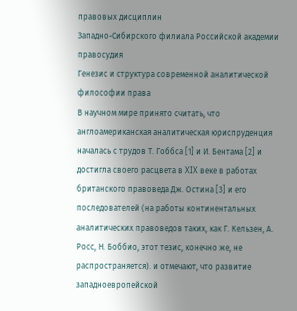правовых дисциплин
Западно-Сибирского филиала Российской академии правосудия
Генезис и структура современной аналитической философии права
В научном мире принято считать, что англоамериканская аналитическая юриспруденция началась с трудов Т. Гоббса [1] и И. Бентама [2] и достигла своего расцвета в XIX веке в работах британского правоведа Дж. Остина [3] и его последователей (на работы континентальных аналитических правоведов таких, как Г. Кельзен, А. Росс, Н. Боббио, этот тезис, конечно же, не распространяется). и отмечают, что развитие западноевропейской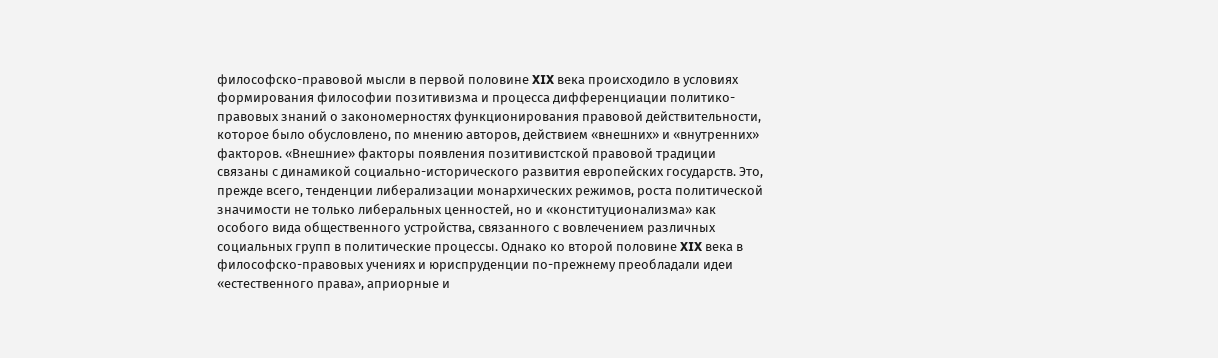философско-правовой мысли в первой половине XIX века происходило в условиях формирования философии позитивизма и процесса дифференциации политико-правовых знаний о закономерностях функционирования правовой действительности, которое было обусловлено, по мнению авторов, действием «внешних» и «внутренних» факторов. «Внешние» факторы появления позитивистской правовой традиции связаны с динамикой социально-исторического развития европейских государств. Это, прежде всего, тенденции либерализации монархических режимов, роста политической значимости не только либеральных ценностей, но и «конституционализма» как особого вида общественного устройства, связанного с вовлечением различных социальных групп в политические процессы. Однако ко второй половине XIX века в философско-правовых учениях и юриспруденции по-прежнему преобладали идеи «естественного права», априорные и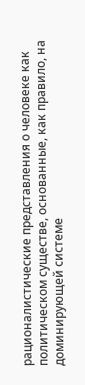рационалистические представления о человеке как политическом существе, основанные, как правило, на доминирующей системе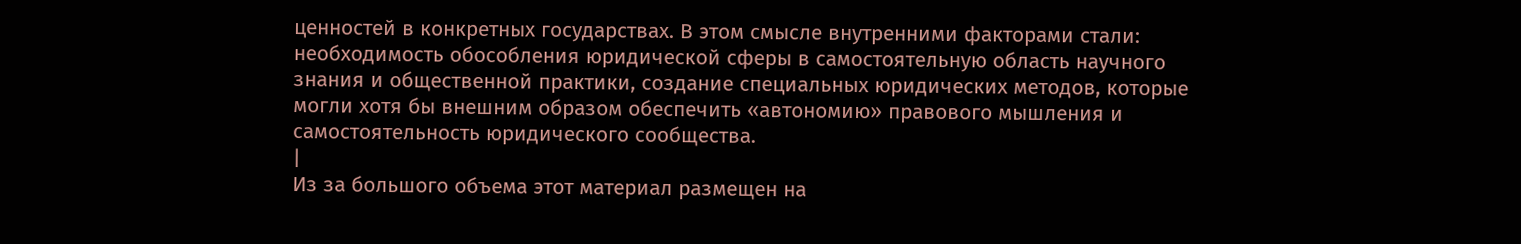ценностей в конкретных государствах. В этом смысле внутренними факторами стали: необходимость обособления юридической сферы в самостоятельную область научного знания и общественной практики, создание специальных юридических методов, которые могли хотя бы внешним образом обеспечить «автономию» правового мышления и самостоятельность юридического сообщества.
|
Из за большого объема этот материал размещен на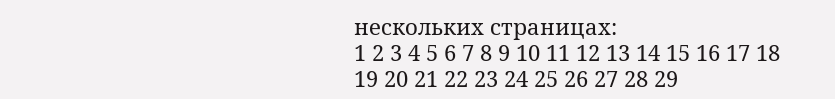нескольких страницах:
1 2 3 4 5 6 7 8 9 10 11 12 13 14 15 16 17 18 19 20 21 22 23 24 25 26 27 28 29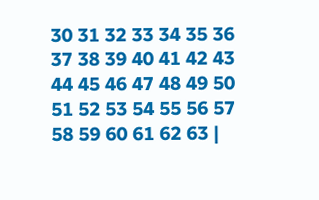30 31 32 33 34 35 36 37 38 39 40 41 42 43 44 45 46 47 48 49 50 51 52 53 54 55 56 57 58 59 60 61 62 63 |